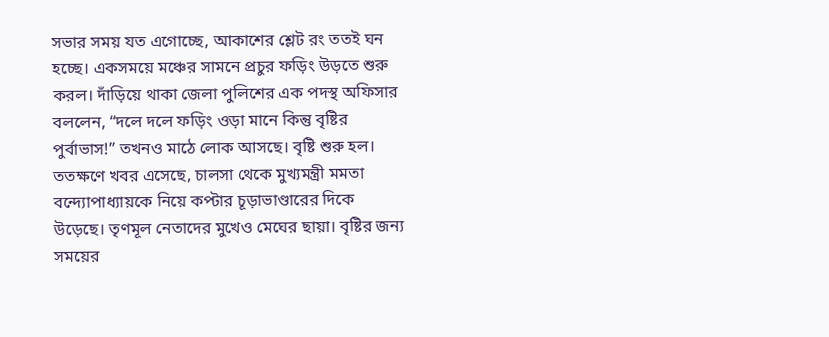সভার সময় যত এগোচ্ছে, আকাশের শ্লেট রং ততই ঘন হচ্ছে। একসময়ে মঞ্চের সামনে প্রচুর ফড়িং উড়তে শুরু করল। দাঁড়িয়ে থাকা জেলা পুলিশের এক পদস্থ অফিসার বললেন, “দলে দলে ফড়িং ওড়া মানে কিন্তু বৃষ্টির পুর্বাভাস!” তখনও মাঠে লোক আসছে। বৃষ্টি শুরু হল।
ততক্ষণে খবর এসেছে, চালসা থেকে মুখ্যমন্ত্রী মমতা বন্দ্যোপাধ্যায়কে নিয়ে কপ্টার চূড়াভাণ্ডারের দিকে উড়েছে। তৃণমূল নেতাদের মুখেও মেঘের ছায়া। বৃষ্টির জন্য সময়ের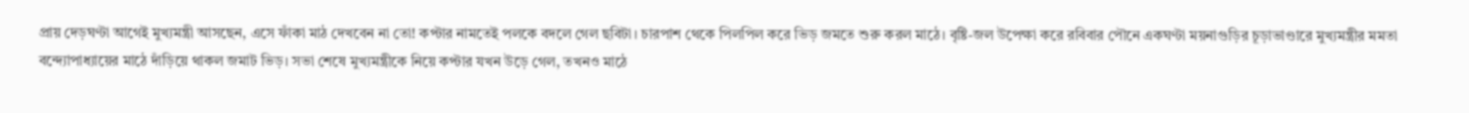প্রায় দেড়ঘণ্টা আগেই মুখ্যমন্ত্রী আসছেন, এসে ফাঁকা মাঠ দেখবেন না তো! কপ্টার নামতেই পলকে বদলে গেল ছবিটা। চারপাশ থেকে পিলপিল করে ভিড় জমতে শুরু করল মাঠে। বৃষ্টি-জল উপেক্ষা করে রবিবার পৌনে একঘণ্টা ময়নাগুড়ির চূড়াভাণ্ডারে মুখ্যমন্ত্রীর মমতা বন্দ্যোপাধ্যায়ের মাঠে দাঁড়িয়ে থাকল জমাট ভিড়। সভা শেষে মুখ্যমন্ত্রীকে নিয়ে কপ্টার যখন উড়ে গেল, তখনও মাঠে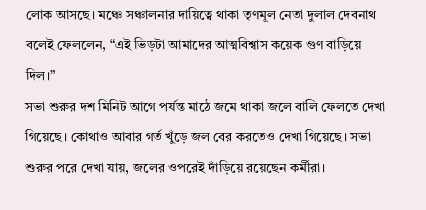লোক আসছে। মঞ্চে সঞ্চালনার দায়িত্বে থাকা তৃণমূল নেতা দুলাল দেবনাথ বলেই ফেললেন, “এই ভিড়টা আমাদের আত্মবিশ্বাস কয়েক গুণ বাড়িয়ে দিল।”
সভা শুরুর দশ মিনিট আগে পর্যন্ত মাঠে জমে থাকা জলে বালি ফেলতে দেখা গিয়েছে। কোথাও আবার গর্ত খুঁড়ে জল বের করতেও দেখা গিয়েছে। সভা শুরুর পরে দেখা যায়, জলের ওপরেই দাঁড়িয়ে রয়েছেন কর্মীরা।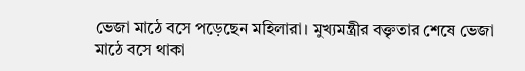ভেজা মাঠে বসে পড়েছেন মহিলারা। মুখ্যমন্ত্রীর বক্তৃতার শেষে ভেজা মাঠে বসে থাকা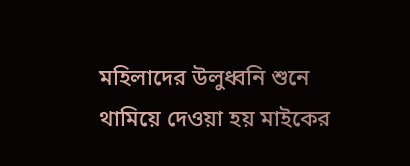মহিলাদের উলুধ্বনি শুনে থামিয়ে দেওয়া হয় মাইকের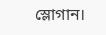স্লোগান।